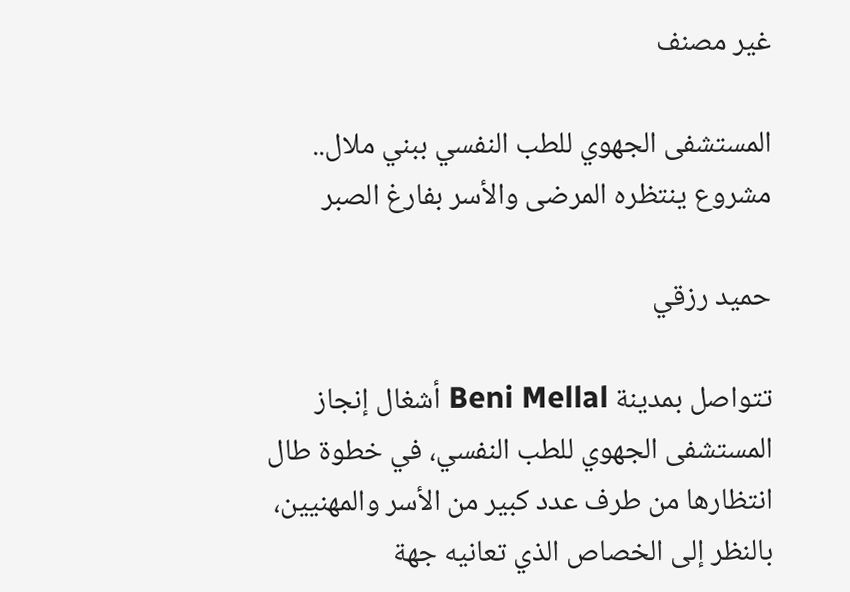غير مصنف

المستشفى الجهوي للطب النفسي ببني ملال.. مشروع ينتظره المرضى والأسر بفارغ الصبر

حميد رزقي

تتواصل بمدينة Beni Mellal أشغال إنجاز المستشفى الجهوي للطب النفسي، في خطوة طال انتظارها من طرف عدد كبير من الأسر والمهنيين، بالنظر إلى الخصاص الذي تعانيه جهة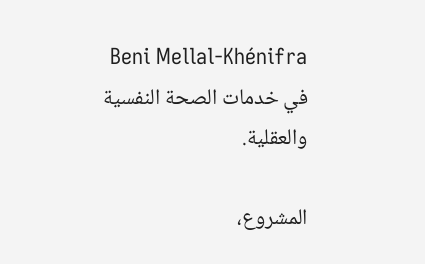Beni Mellal-Khénifra في خدمات الصحة النفسية والعقلية.

المشروع،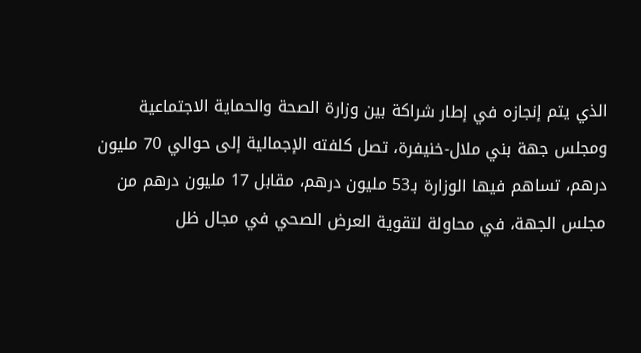الذي يتم إنجازه في إطار شراكة بين وزارة الصحة والحماية الاجتماعية ومجلس جهة بني ملال-خنيفرة، تصل كلفته الإجمالية إلى حوالي 70 مليون درهم، تساهم فيها الوزارة بـ53 مليون درهم، مقابل 17 مليون درهم من مجلس الجهة، في محاولة لتقوية العرض الصحي في مجال ظل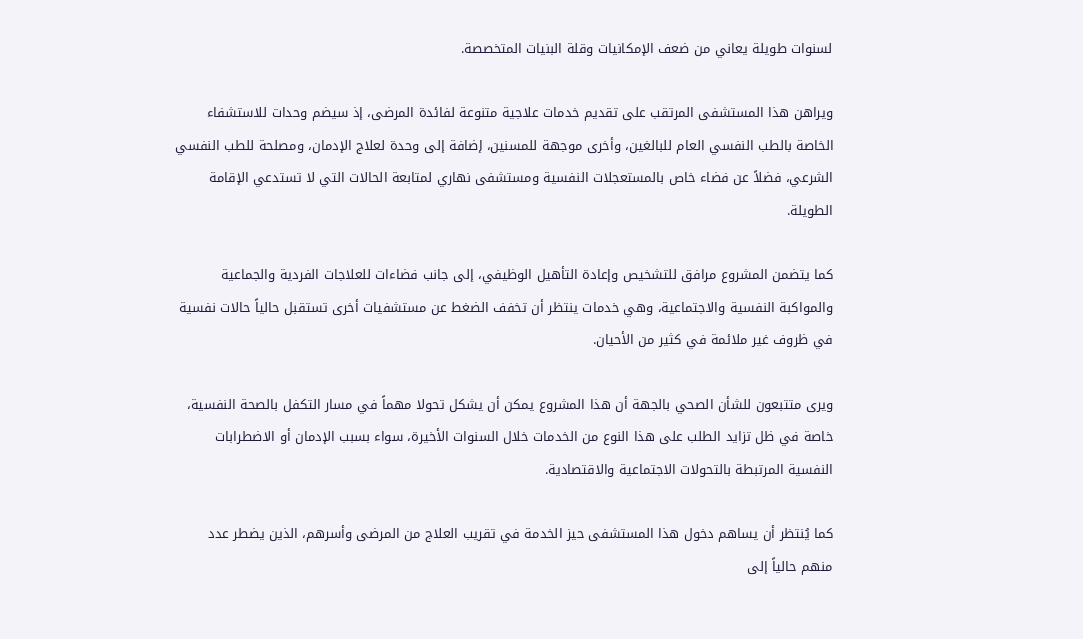لسنوات طويلة يعاني من ضعف الإمكانيات وقلة البنيات المتخصصة.

ويراهن هذا المستشفى المرتقب على تقديم خدمات علاجية متنوعة لفائدة المرضى، إذ سيضم وحدات للاستشفاء الخاصة بالطب النفسي العام للبالغين، وأخرى موجهة للمسنين، إضافة إلى وحدة لعلاج الإدمان، ومصلحة للطب النفسي الشرعي، فضلاً عن فضاء خاص بالمستعجلات النفسية ومستشفى نهاري لمتابعة الحالات التي لا تستدعي الإقامة الطويلة.

كما يتضمن المشروع مرافق للتشخيص وإعادة التأهيل الوظيفي، إلى جانب فضاءات للعلاجات الفردية والجماعية والمواكبة النفسية والاجتماعية، وهي خدمات ينتظر أن تخفف الضغط عن مستشفيات أخرى تستقبل حالياً حالات نفسية في ظروف غير ملائمة في كثير من الأحيان.

ويرى متتبعون للشأن الصحي بالجهة أن هذا المشروع يمكن أن يشكل تحولا مهماً في مسار التكفل بالصحة النفسية، خاصة في ظل تزايد الطلب على هذا النوع من الخدمات خلال السنوات الأخيرة، سواء بسبب الإدمان أو الاضطرابات النفسية المرتبطة بالتحولات الاجتماعية والاقتصادية.

كما يُنتظر أن يساهم دخول هذا المستشفى حيز الخدمة في تقريب العلاج من المرضى وأسرهم، الذين يضطر عدد منهم حالياً إلى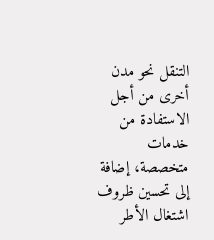التنقل نحو مدن أخرى من أجل الاستفادة من خدمات متخصصة، إضافة إلى تحسين ظروف اشتغال الأطر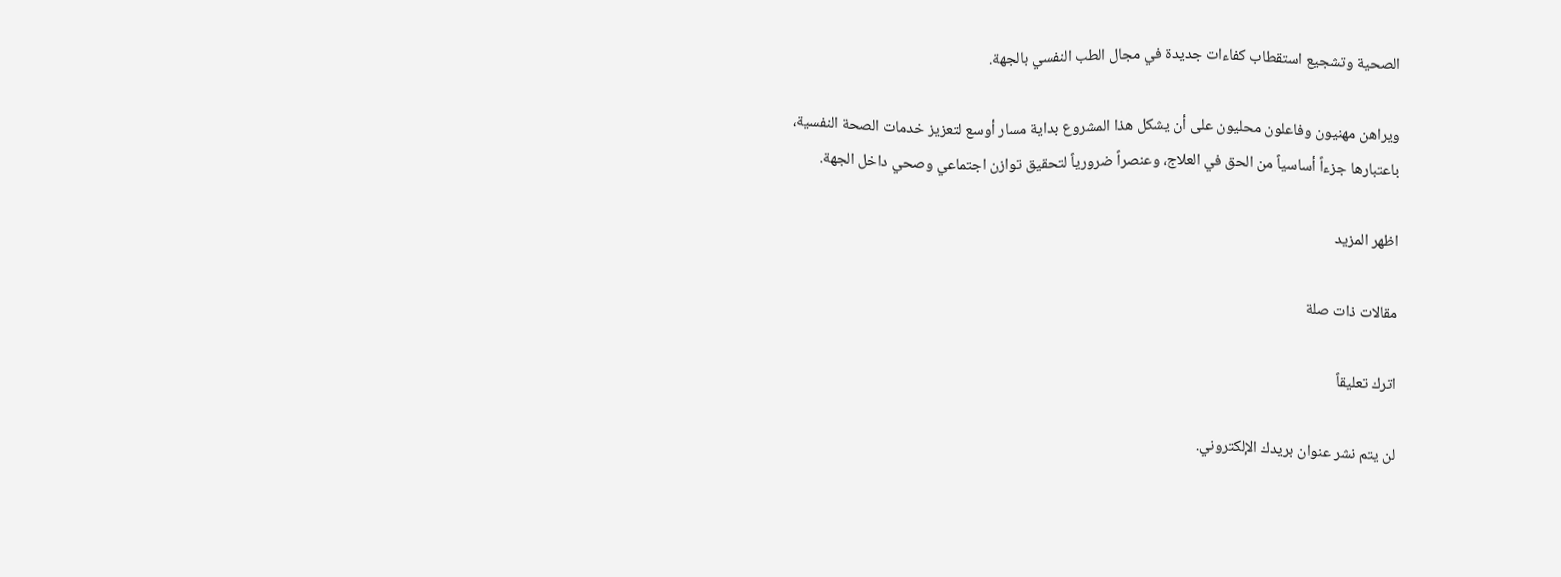الصحية وتشجيع استقطاب كفاءات جديدة في مجال الطب النفسي بالجهة.

ويراهن مهنيون وفاعلون محليون على أن يشكل هذا المشروع بداية مسار أوسع لتعزيز خدمات الصحة النفسية، باعتبارها جزءاً أساسياً من الحق في العلاج، وعنصراً ضرورياً لتحقيق توازن اجتماعي وصحي داخل الجهة.

اظهر المزيد

مقالات ذات صلة

اترك تعليقاً

لن يتم نشر عنوان بريدك الإلكتروني.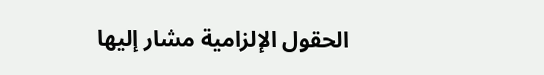الحقول الإلزامية مشار إليها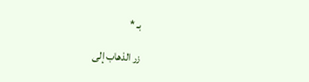بـ *

زر الذهاب إلى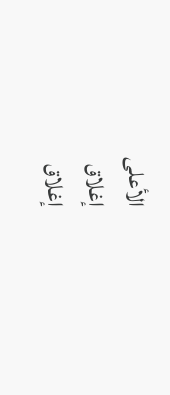الأعلى
إغلاق
إغلاق